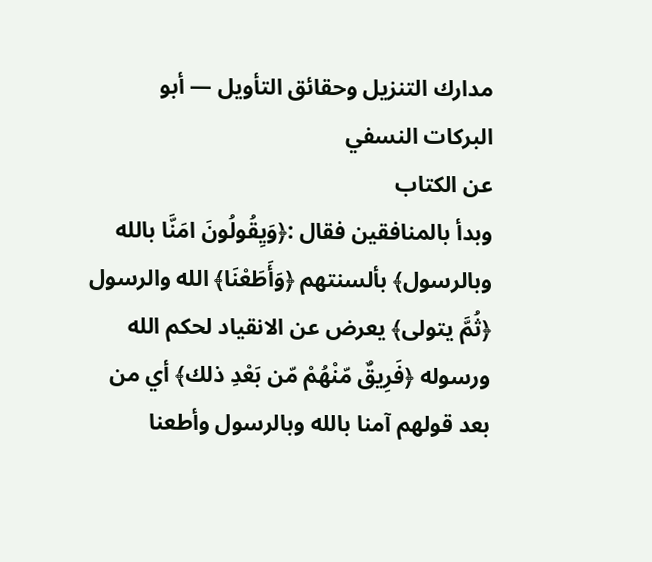مدارك التنزيل وحقائق التأويل — أبو البركات النسفي
عن الكتاب
وبدأ بالمنافقين فقال :﴿وَيِقُولُونَ امَنَّا بالله وبالرسول﴾ بألسنتهم ﴿وَأَطَعْنَا﴾ الله والرسول ﴿ثُمَّ يتولى﴾ يعرض عن الانقياد لحكم الله ورسوله ﴿فَرِيقٌ مّنْهُمْ مّن بَعْدِ ذلك﴾ أي من بعد قولهم آمنا بالله وبالرسول وأطعنا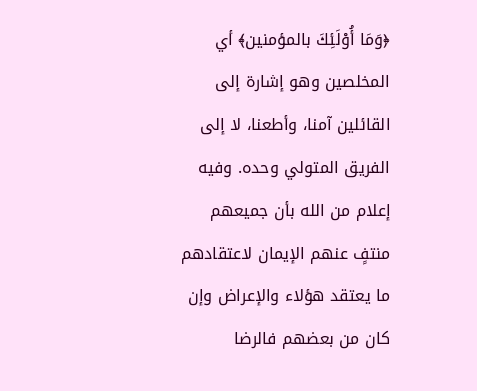﴿وَمَا أُوْلَئِكَ بالمؤمنين﴾ أي المخلصين وهو إشارة إلى القائلين آمنا، وأطعنا، لا إلى الفريق المتولي وحده. وفيه إعلام من الله بأن جميعهم منتفٍ عنهم الإيمان لاعتقادهم ما يعتقد هؤلاء والإعراض وإن كان من بعضهم فالرضا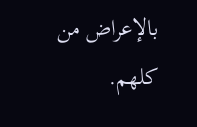بالإعراض من كلهم.